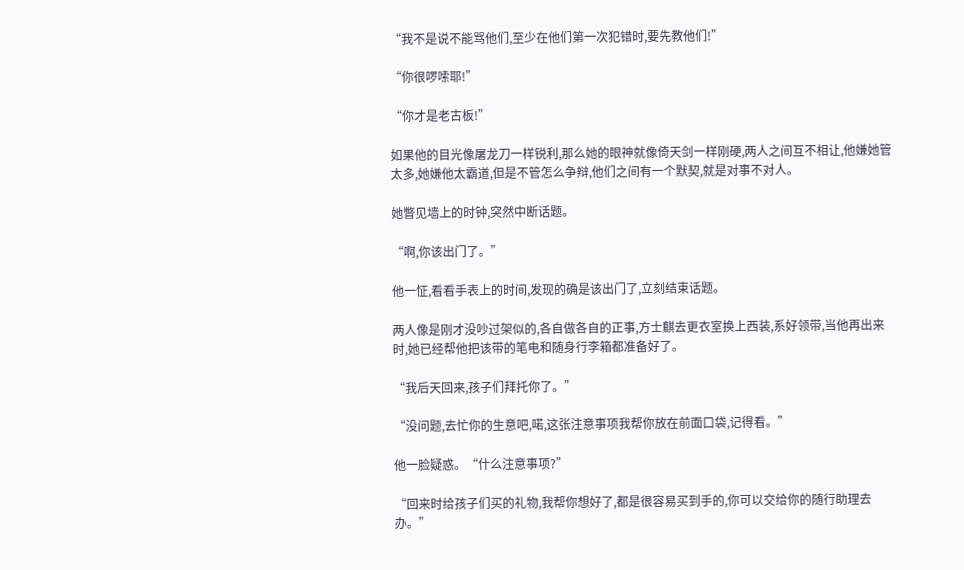“我不是说不能骂他们,至少在他们第一次犯错时,要先教他们!”

“你很啰嗦耶!”

“你才是老古板!”

如果他的目光像屠龙刀一样锐利,那么她的眼神就像倚天剑一样刚硬,两人之间互不相让,他嫌她管太多,她嫌他太霸道,但是不管怎么争辩,他们之间有一个默契,就是对事不对人。

她瞥见墙上的时钟,突然中断话题。

“啊,你该出门了。”

他一怔,看看手表上的时间,发现的确是该出门了,立刻结束话题。

两人像是刚才没吵过架似的,各自做各自的正事,方士麒去更衣室换上西装,系好领带,当他再出来时,她已经帮他把该带的笔电和随身行李箱都准备好了。

“我后天回来,孩子们拜托你了。”

“没问题,去忙你的生意吧,喏,这张注意事项我帮你放在前面口袋,记得看。”

他一脸疑惑。“什么注意事项?”

“回来时给孩子们买的礼物,我帮你想好了,都是很容易买到手的,你可以交给你的随行助理去办。”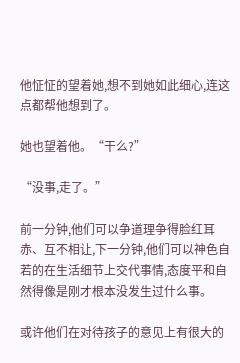他怔怔的望着她,想不到她如此细心,连这点都帮他想到了。

她也望着他。“干么?”

“没事,走了。”

前一分钟,他们可以争道理争得脸红耳赤、互不相让,下一分钟,他们可以神色自若的在生活细节上交代事情,态度平和自然得像是刚才根本没发生过什么事。

或许他们在对待孩子的意见上有很大的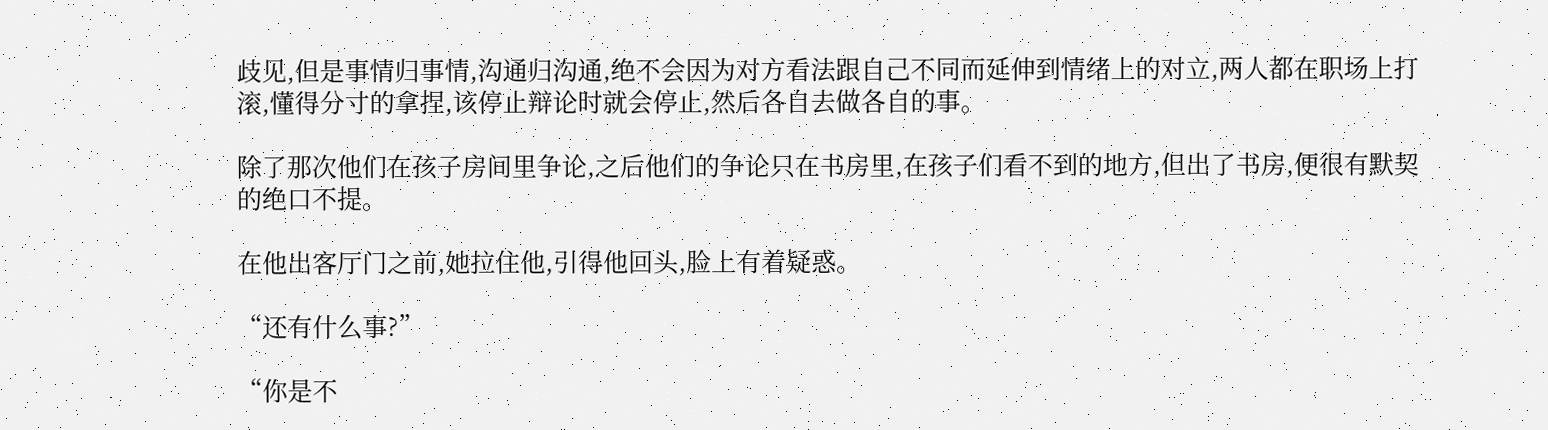歧见,但是事情归事情,沟通归沟通,绝不会因为对方看法跟自己不同而延伸到情绪上的对立,两人都在职场上打滚,懂得分寸的拿捏,该停止辩论时就会停止,然后各自去做各自的事。

除了那次他们在孩子房间里争论,之后他们的争论只在书房里,在孩子们看不到的地方,但出了书房,便很有默契的绝口不提。

在他出客厅门之前,她拉住他,引得他回头,脸上有着疑惑。

“还有什么事?”

“你是不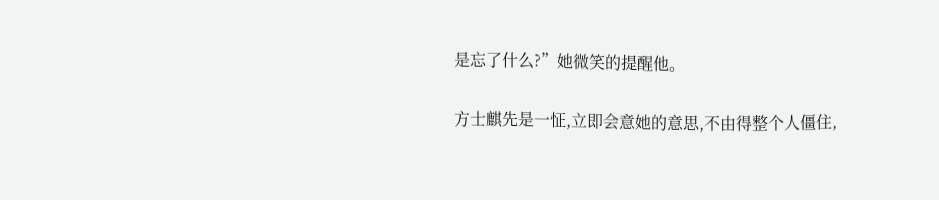是忘了什么?”她微笑的提醒他。

方士麒先是一怔,立即会意她的意思,不由得整个人僵住,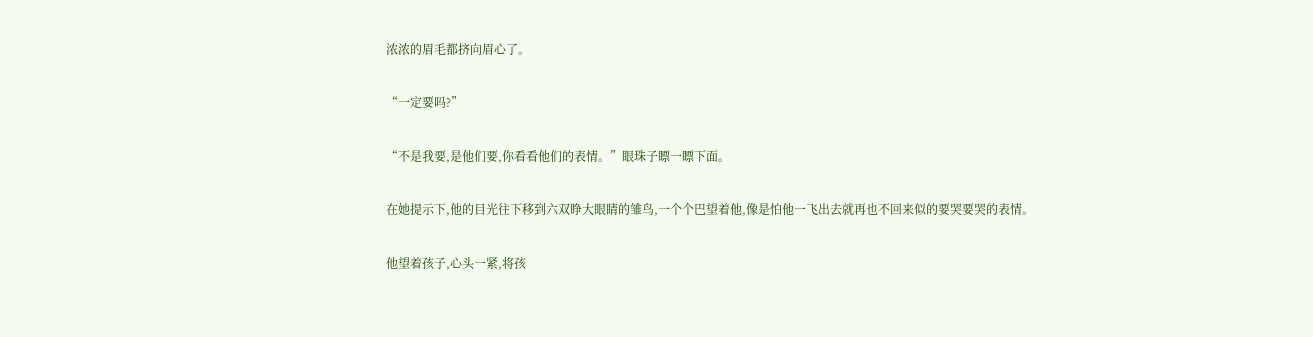浓浓的眉毛都挤向眉心了。

“一定要吗?”

“不是我要,是他们要,你看看他们的表情。”眼珠子瞟一瞟下面。

在她提示下,他的目光往下移到六双睁大眼睛的雏鸟,一个个巴望着他,像是怕他一飞出去就再也不回来似的要哭要哭的表情。

他望着孩子,心头一紧,将孩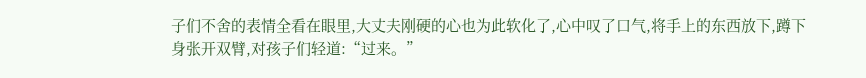子们不舍的表情全看在眼里,大丈夫刚硬的心也为此软化了,心中叹了口气,将手上的东西放下,蹲下身张开双臂,对孩子们轻道:“过来。”